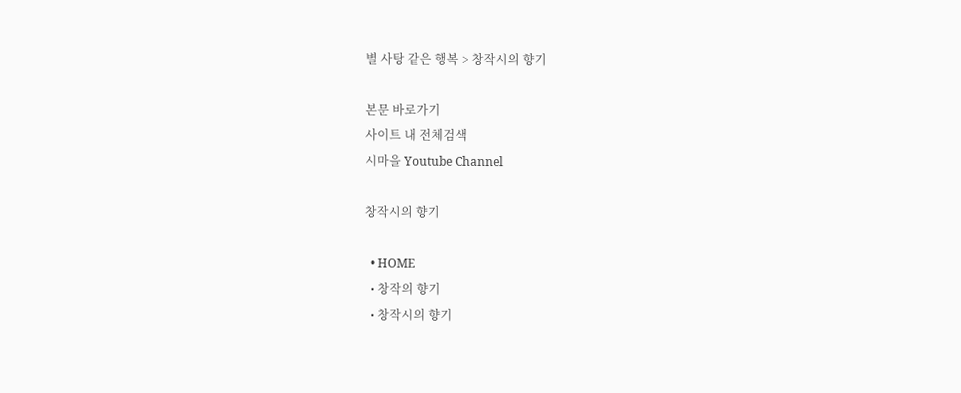별 사탕 같은 행복 > 창작시의 향기

본문 바로가기
사이트 내 전체검색
시마을 Youtube Channel

창작시의 향기

  • HOME
  • 창작의 향기
  • 창작시의 향기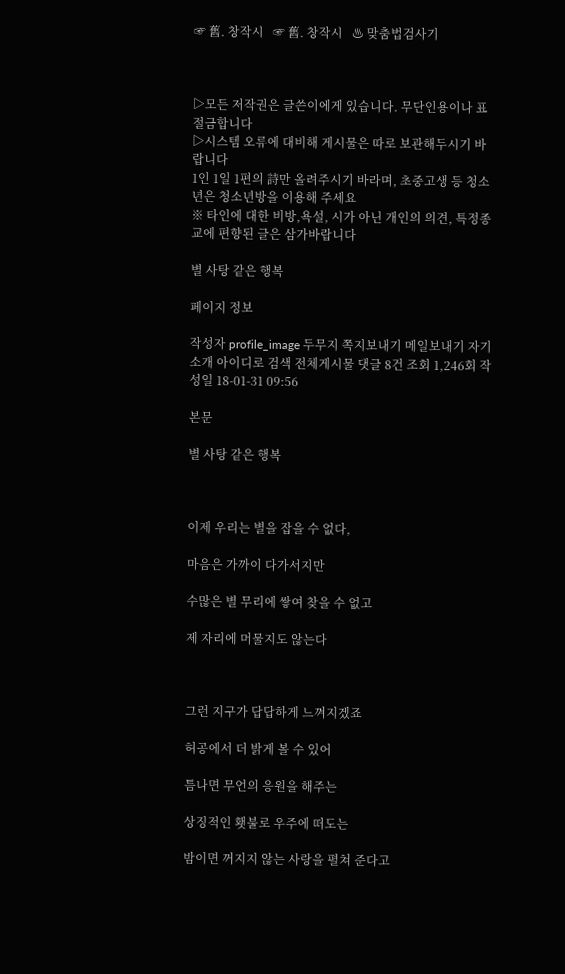☞ 舊. 창작시   ☞ 舊. 창작시   ♨ 맞춤법검사기



▷모든 저작권은 글쓴이에게 있습니다. 무단인용이나 표절금합니다
▷시스템 오류에 대비해 게시물은 따로 보관해두시기 바랍니다
1인 1일 1편의 詩만 올려주시기 바라며, 초중고생 등 청소년은 청소년방을 이용해 주세요
※ 타인에 대한 비방,욕설, 시가 아닌 개인의 의견, 특정종교에 편향된 글은 삼가바랍니다

별 사탕 같은 행복

페이지 정보

작성자 profile_image 두무지 쪽지보내기 메일보내기 자기소개 아이디로 검색 전체게시물 댓글 8건 조회 1,246회 작성일 18-01-31 09:56

본문

별 사탕 같은 행복



이제 우리는 별을 잡을 수 없다,

마음은 가까이 다가서지만

수많은 별 무리에 쌓여 찾을 수 없고

제 자리에 머물지도 않는다



그런 지구가 답답하게 느껴지겠죠

허공에서 더 밝게 볼 수 있어

틈나면 무언의 응원을 해주는

상징적인 횃불로 우주에 떠도는

밤이면 꺼지지 않는 사랑을 펼쳐 준다고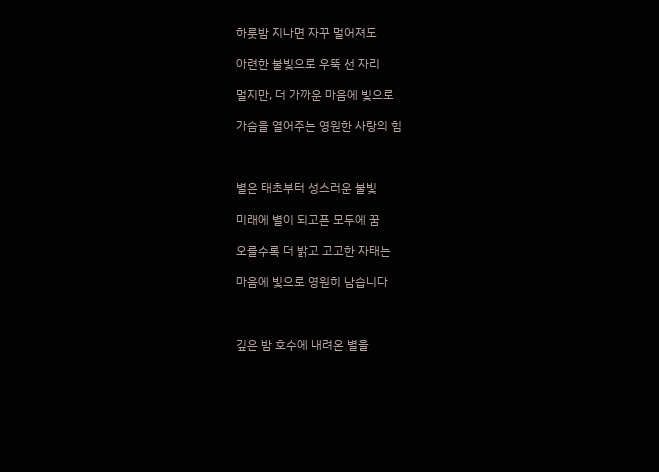하룻밤 지나면 자꾸 멀어져도

아련한 불빛으로 우뚝 선 자리

멀지만, 더 가까운 마음에 빛으로

가슴을 열어주는 영원한 사랑의 힘



별은 태초부터 성스러운 불빛

미래에 별이 되고픈 모두에 꿈

오를수록 더 밝고 고고한 자태는

마음에 빛으로 영원히 남습니다



깊은 밤 호수에 내려온 별을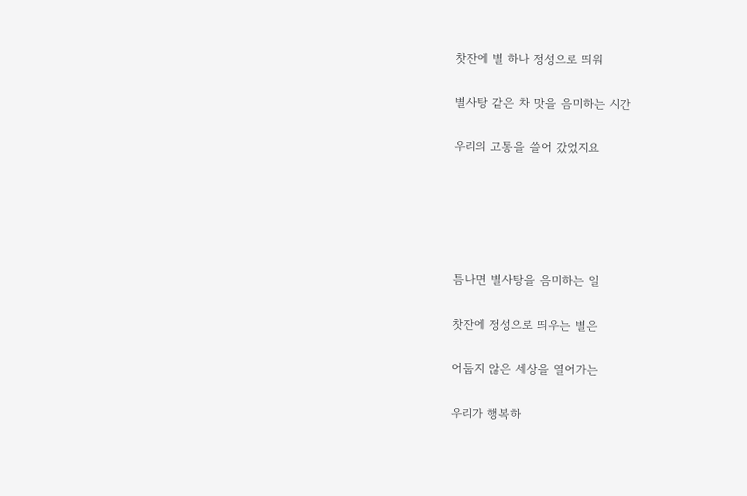찻잔에 별 하나 정성으로 띄워

별사탕 같은 차 맛을 음미하는 시간

우리의 고통을 쓸어 갔었지요





틈나면 별사탕을 음미하는 일

찻잔에 정성으로 띄우는 별은

어둡지 않은 세상을 열어가는

우리가 행복하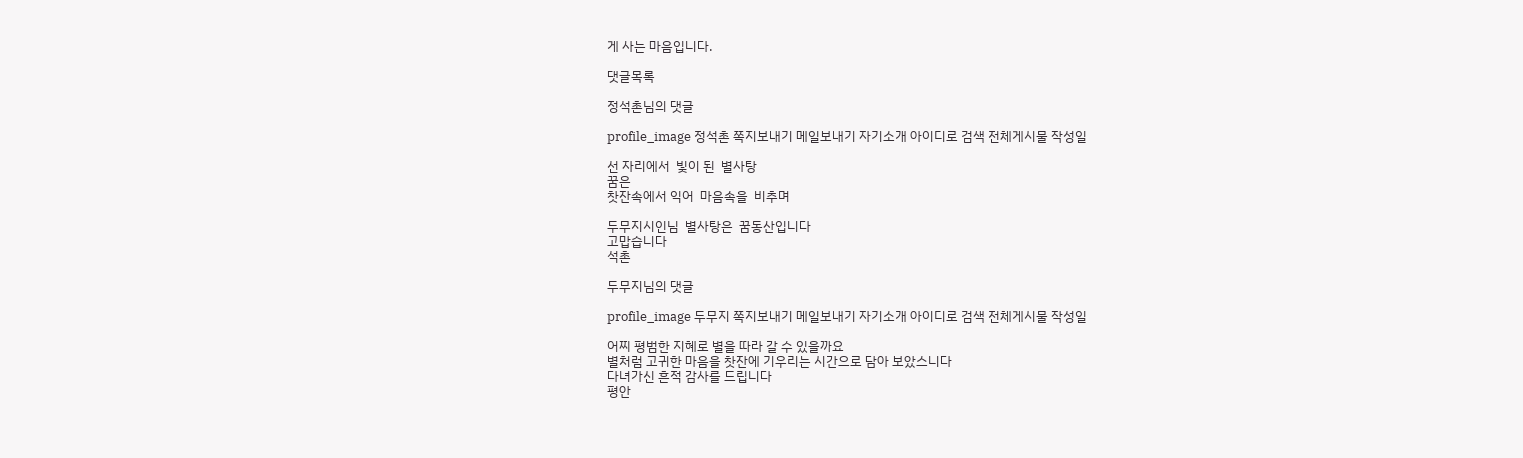게 사는 마음입니다.

댓글목록

정석촌님의 댓글

profile_image 정석촌 쪽지보내기 메일보내기 자기소개 아이디로 검색 전체게시물 작성일

선 자리에서  빛이 된  별사탕
꿈은
찻잔속에서 익어  마음속을  비추며

두무지시인님  별사탕은  꿈동산입니다
고맙습니다
석촌

두무지님의 댓글

profile_image 두무지 쪽지보내기 메일보내기 자기소개 아이디로 검색 전체게시물 작성일

어찌 평범한 지혜로 별을 따라 갈 수 있을까요
별처럼 고귀한 마음을 찻잔에 기우리는 시간으로 담아 보았스니다
다녀가신 흔적 감사를 드립니다
평안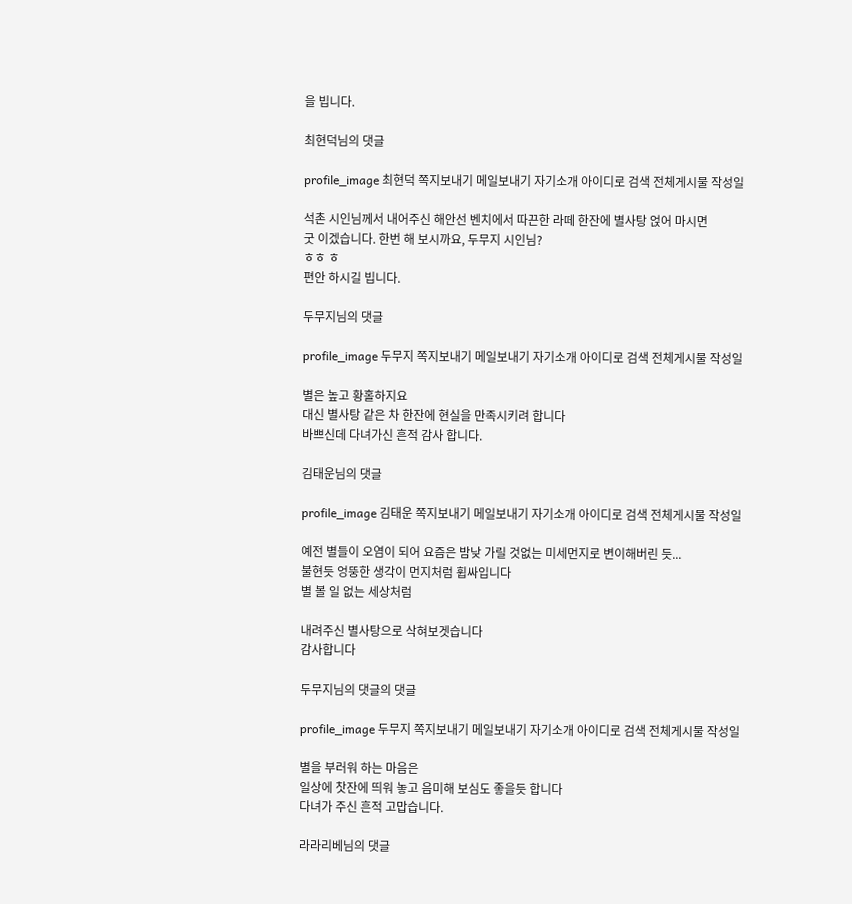을 빕니다.

최현덕님의 댓글

profile_image 최현덕 쪽지보내기 메일보내기 자기소개 아이디로 검색 전체게시물 작성일

석촌 시인님께서 내어주신 해안선 벤치에서 따끈한 라떼 한잔에 별사탕 얹어 마시면
굿 이겠습니다. 한번 해 보시까요, 두무지 시인님?
ㅎㅎ ㅎ
편안 하시길 빕니다.

두무지님의 댓글

profile_image 두무지 쪽지보내기 메일보내기 자기소개 아이디로 검색 전체게시물 작성일

별은 높고 황홀하지요
대신 별사탕 같은 차 한잔에 현실을 만족시키려 합니다
바쁘신데 다녀가신 흔적 감사 합니다.

김태운님의 댓글

profile_image 김태운 쪽지보내기 메일보내기 자기소개 아이디로 검색 전체게시물 작성일

예전 별들이 오염이 되어 요즘은 밤낮 가릴 것없는 미세먼지로 변이해버린 듯...
불현듯 엉뚱한 생각이 먼지처럼 휩싸입니다
별 볼 일 없는 세상처럼

내려주신 별사탕으로 삭혀보겟습니다
감사합니다

두무지님의 댓글의 댓글

profile_image 두무지 쪽지보내기 메일보내기 자기소개 아이디로 검색 전체게시물 작성일

별을 부러워 하는 마음은
일상에 찻잔에 띄워 놓고 음미해 보심도 좋을듯 합니다
다녀가 주신 흔적 고맙습니다.

라라리베님의 댓글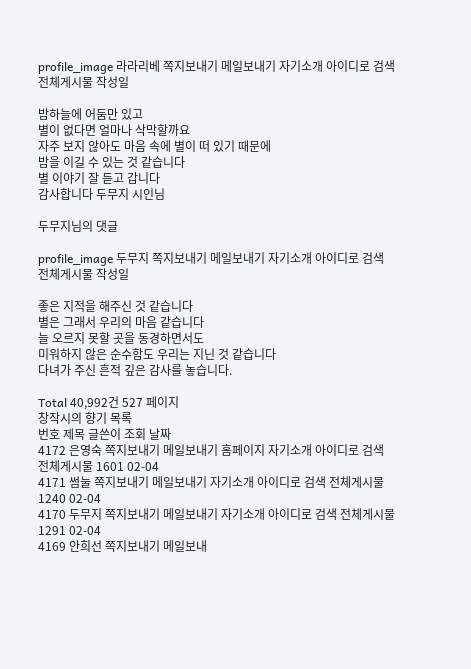profile_image 라라리베 쪽지보내기 메일보내기 자기소개 아이디로 검색 전체게시물 작성일

밤하늘에 어둠만 있고
별이 없다면 얼마나 삭막할까요
자주 보지 않아도 마음 속에 별이 떠 있기 때문에
밤을 이길 수 있는 것 같습니다
별 이야기 잘 듣고 갑니다
감사합니다 두무지 시인님

두무지님의 댓글

profile_image 두무지 쪽지보내기 메일보내기 자기소개 아이디로 검색 전체게시물 작성일

좋은 지적을 해주신 것 같습니다
별은 그래서 우리의 마음 같습니다
늘 오르지 못할 곳을 동경하면서도
미워하지 않은 순수함도 우리는 지닌 것 같습니다
다녀가 주신 흔적 깊은 감사를 놓습니다.

Total 40,992건 527 페이지
창작시의 향기 목록
번호 제목 글쓴이 조회 날짜
4172 은영숙 쪽지보내기 메일보내기 홈페이지 자기소개 아이디로 검색 전체게시물 1601 02-04
4171 썸눌 쪽지보내기 메일보내기 자기소개 아이디로 검색 전체게시물 1240 02-04
4170 두무지 쪽지보내기 메일보내기 자기소개 아이디로 검색 전체게시물 1291 02-04
4169 안희선 쪽지보내기 메일보내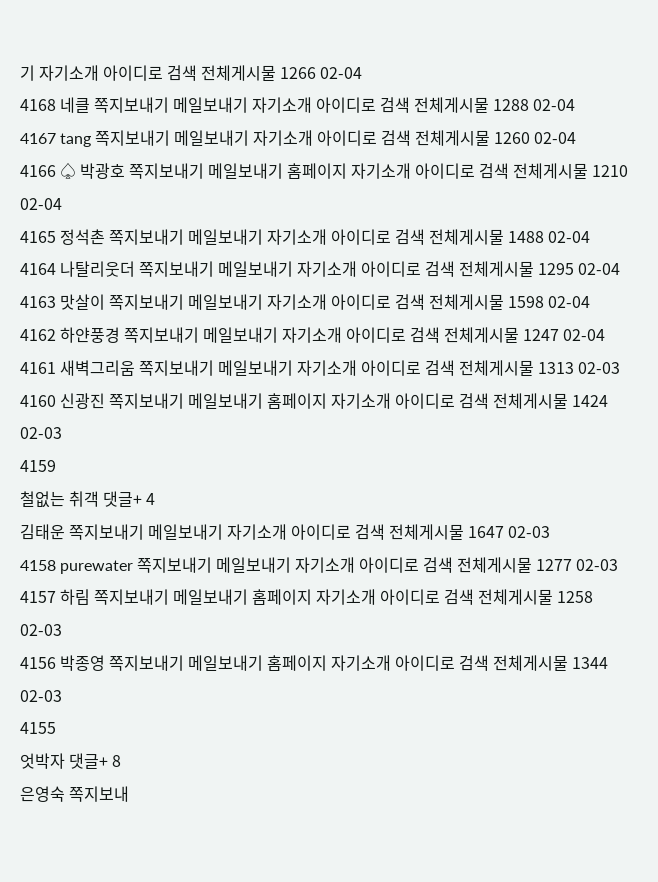기 자기소개 아이디로 검색 전체게시물 1266 02-04
4168 네클 쪽지보내기 메일보내기 자기소개 아이디로 검색 전체게시물 1288 02-04
4167 tang 쪽지보내기 메일보내기 자기소개 아이디로 검색 전체게시물 1260 02-04
4166 ♤ 박광호 쪽지보내기 메일보내기 홈페이지 자기소개 아이디로 검색 전체게시물 1210 02-04
4165 정석촌 쪽지보내기 메일보내기 자기소개 아이디로 검색 전체게시물 1488 02-04
4164 나탈리웃더 쪽지보내기 메일보내기 자기소개 아이디로 검색 전체게시물 1295 02-04
4163 맛살이 쪽지보내기 메일보내기 자기소개 아이디로 검색 전체게시물 1598 02-04
4162 하얀풍경 쪽지보내기 메일보내기 자기소개 아이디로 검색 전체게시물 1247 02-04
4161 새벽그리움 쪽지보내기 메일보내기 자기소개 아이디로 검색 전체게시물 1313 02-03
4160 신광진 쪽지보내기 메일보내기 홈페이지 자기소개 아이디로 검색 전체게시물 1424 02-03
4159
철없는 취객 댓글+ 4
김태운 쪽지보내기 메일보내기 자기소개 아이디로 검색 전체게시물 1647 02-03
4158 purewater 쪽지보내기 메일보내기 자기소개 아이디로 검색 전체게시물 1277 02-03
4157 하림 쪽지보내기 메일보내기 홈페이지 자기소개 아이디로 검색 전체게시물 1258 02-03
4156 박종영 쪽지보내기 메일보내기 홈페이지 자기소개 아이디로 검색 전체게시물 1344 02-03
4155
엇박자 댓글+ 8
은영숙 쪽지보내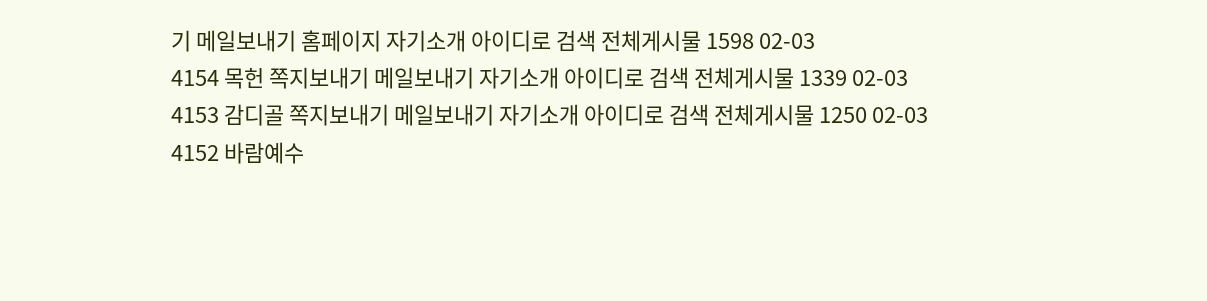기 메일보내기 홈페이지 자기소개 아이디로 검색 전체게시물 1598 02-03
4154 목헌 쪽지보내기 메일보내기 자기소개 아이디로 검색 전체게시물 1339 02-03
4153 감디골 쪽지보내기 메일보내기 자기소개 아이디로 검색 전체게시물 1250 02-03
4152 바람예수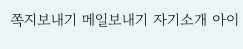쪽지보내기 메일보내기 자기소개 아이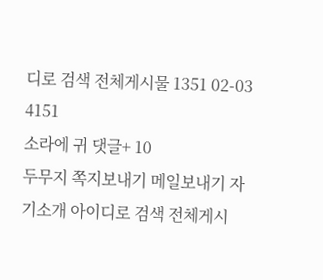디로 검색 전체게시물 1351 02-03
4151
소라에 귀 댓글+ 10
두무지 쪽지보내기 메일보내기 자기소개 아이디로 검색 전체게시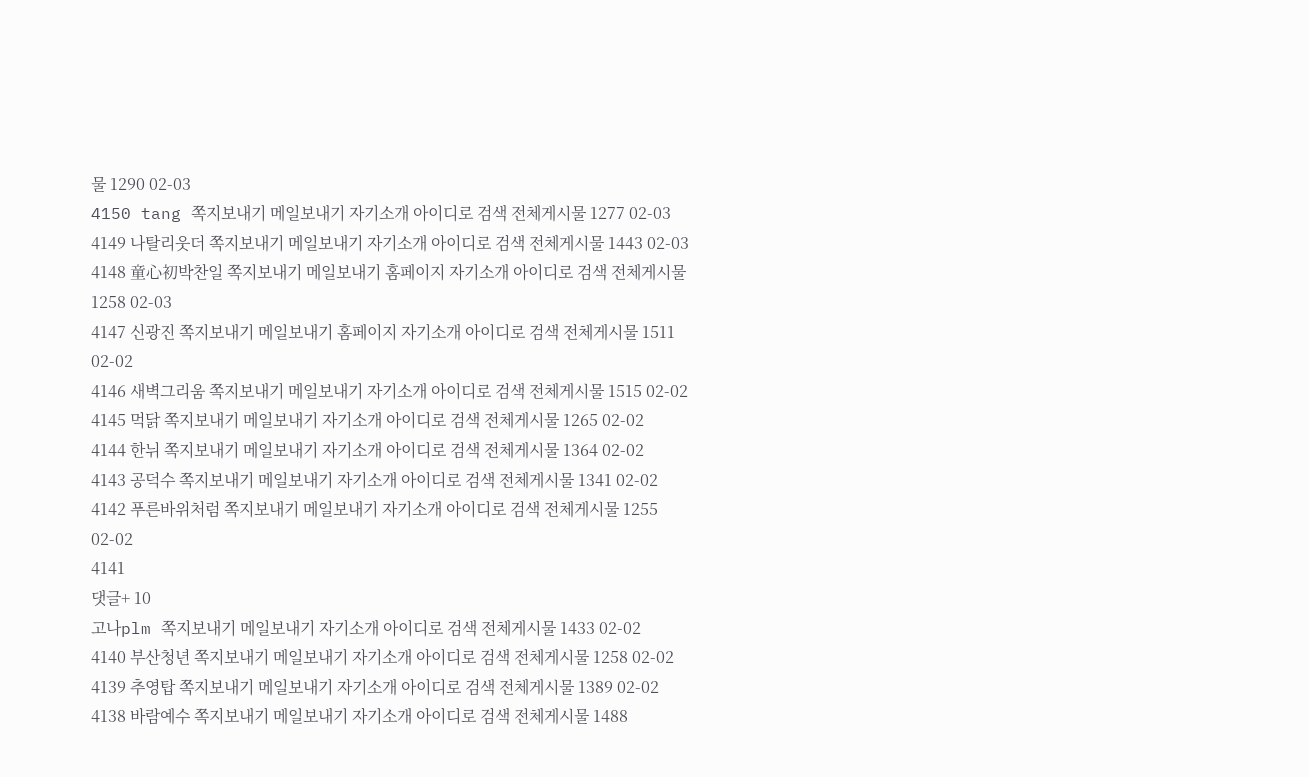물 1290 02-03
4150 tang 쪽지보내기 메일보내기 자기소개 아이디로 검색 전체게시물 1277 02-03
4149 나탈리웃더 쪽지보내기 메일보내기 자기소개 아이디로 검색 전체게시물 1443 02-03
4148 童心初박찬일 쪽지보내기 메일보내기 홈페이지 자기소개 아이디로 검색 전체게시물 1258 02-03
4147 신광진 쪽지보내기 메일보내기 홈페이지 자기소개 아이디로 검색 전체게시물 1511 02-02
4146 새벽그리움 쪽지보내기 메일보내기 자기소개 아이디로 검색 전체게시물 1515 02-02
4145 먹닭 쪽지보내기 메일보내기 자기소개 아이디로 검색 전체게시물 1265 02-02
4144 한뉘 쪽지보내기 메일보내기 자기소개 아이디로 검색 전체게시물 1364 02-02
4143 공덕수 쪽지보내기 메일보내기 자기소개 아이디로 검색 전체게시물 1341 02-02
4142 푸른바위처럼 쪽지보내기 메일보내기 자기소개 아이디로 검색 전체게시물 1255 02-02
4141
댓글+ 10
고나plm 쪽지보내기 메일보내기 자기소개 아이디로 검색 전체게시물 1433 02-02
4140 부산청년 쪽지보내기 메일보내기 자기소개 아이디로 검색 전체게시물 1258 02-02
4139 추영탑 쪽지보내기 메일보내기 자기소개 아이디로 검색 전체게시물 1389 02-02
4138 바람예수 쪽지보내기 메일보내기 자기소개 아이디로 검색 전체게시물 1488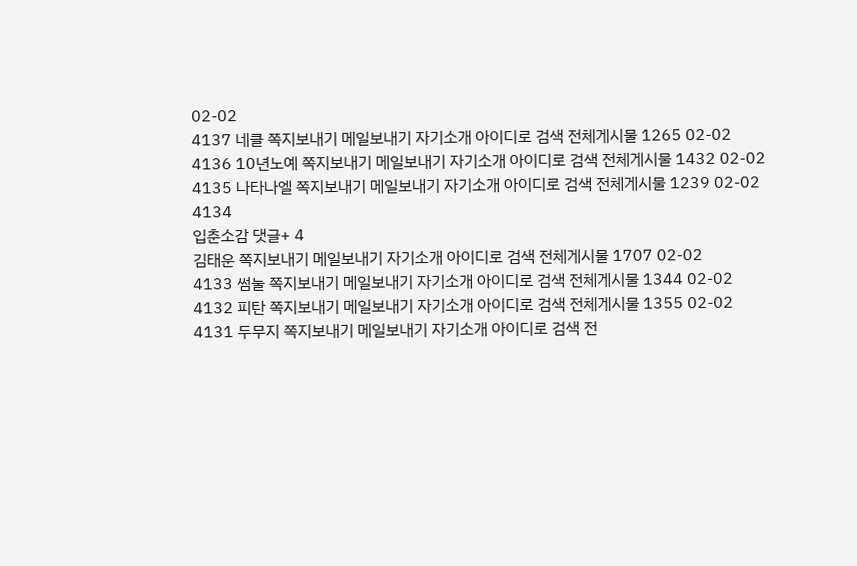02-02
4137 네클 쪽지보내기 메일보내기 자기소개 아이디로 검색 전체게시물 1265 02-02
4136 10년노예 쪽지보내기 메일보내기 자기소개 아이디로 검색 전체게시물 1432 02-02
4135 나타나엘 쪽지보내기 메일보내기 자기소개 아이디로 검색 전체게시물 1239 02-02
4134
입춘소감 댓글+ 4
김태운 쪽지보내기 메일보내기 자기소개 아이디로 검색 전체게시물 1707 02-02
4133 썸눌 쪽지보내기 메일보내기 자기소개 아이디로 검색 전체게시물 1344 02-02
4132 피탄 쪽지보내기 메일보내기 자기소개 아이디로 검색 전체게시물 1355 02-02
4131 두무지 쪽지보내기 메일보내기 자기소개 아이디로 검색 전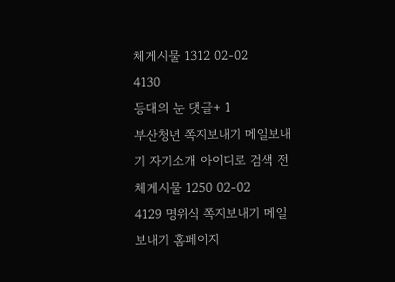체게시물 1312 02-02
4130
등대의 눈 댓글+ 1
부산청년 쪽지보내기 메일보내기 자기소개 아이디로 검색 전체게시물 1250 02-02
4129 명위식 쪽지보내기 메일보내기 홈페이지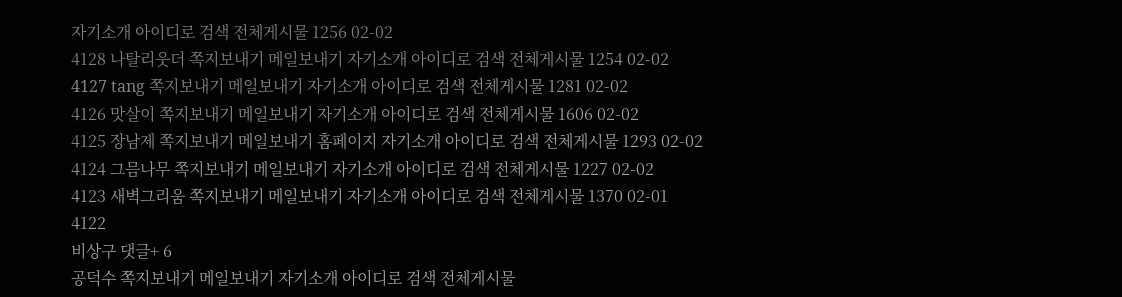자기소개 아이디로 검색 전체게시물 1256 02-02
4128 나탈리웃더 쪽지보내기 메일보내기 자기소개 아이디로 검색 전체게시물 1254 02-02
4127 tang 쪽지보내기 메일보내기 자기소개 아이디로 검색 전체게시물 1281 02-02
4126 맛살이 쪽지보내기 메일보내기 자기소개 아이디로 검색 전체게시물 1606 02-02
4125 장남제 쪽지보내기 메일보내기 홈페이지 자기소개 아이디로 검색 전체게시물 1293 02-02
4124 그믐나무 쪽지보내기 메일보내기 자기소개 아이디로 검색 전체게시물 1227 02-02
4123 새벽그리움 쪽지보내기 메일보내기 자기소개 아이디로 검색 전체게시물 1370 02-01
4122
비상구 댓글+ 6
공덕수 쪽지보내기 메일보내기 자기소개 아이디로 검색 전체게시물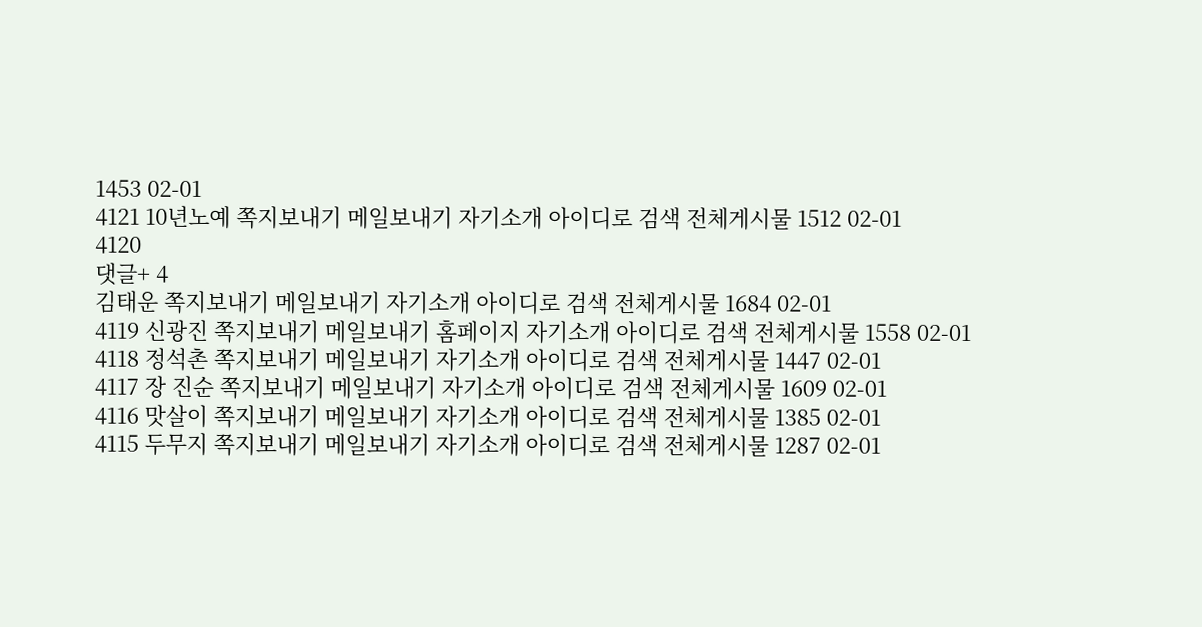1453 02-01
4121 10년노예 쪽지보내기 메일보내기 자기소개 아이디로 검색 전체게시물 1512 02-01
4120
댓글+ 4
김태운 쪽지보내기 메일보내기 자기소개 아이디로 검색 전체게시물 1684 02-01
4119 신광진 쪽지보내기 메일보내기 홈페이지 자기소개 아이디로 검색 전체게시물 1558 02-01
4118 정석촌 쪽지보내기 메일보내기 자기소개 아이디로 검색 전체게시물 1447 02-01
4117 장 진순 쪽지보내기 메일보내기 자기소개 아이디로 검색 전체게시물 1609 02-01
4116 맛살이 쪽지보내기 메일보내기 자기소개 아이디로 검색 전체게시물 1385 02-01
4115 두무지 쪽지보내기 메일보내기 자기소개 아이디로 검색 전체게시물 1287 02-01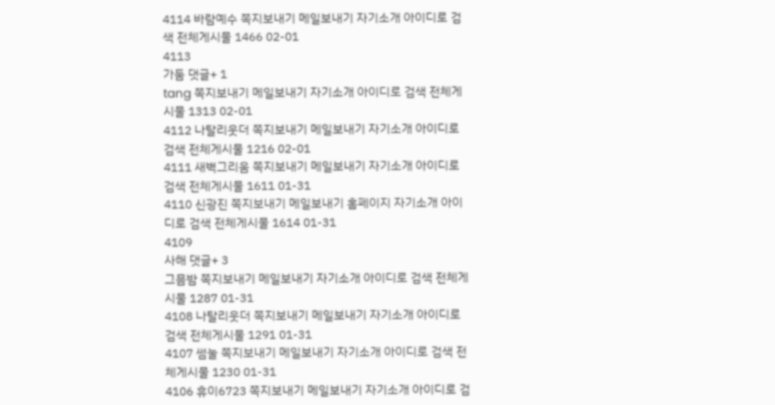4114 바람예수 쪽지보내기 메일보내기 자기소개 아이디로 검색 전체게시물 1466 02-01
4113
가둠 댓글+ 1
tang 쪽지보내기 메일보내기 자기소개 아이디로 검색 전체게시물 1313 02-01
4112 나탈리웃더 쪽지보내기 메일보내기 자기소개 아이디로 검색 전체게시물 1216 02-01
4111 새벽그리움 쪽지보내기 메일보내기 자기소개 아이디로 검색 전체게시물 1611 01-31
4110 신광진 쪽지보내기 메일보내기 홈페이지 자기소개 아이디로 검색 전체게시물 1614 01-31
4109
사해 댓글+ 3
그믐밤 쪽지보내기 메일보내기 자기소개 아이디로 검색 전체게시물 1287 01-31
4108 나탈리웃더 쪽지보내기 메일보내기 자기소개 아이디로 검색 전체게시물 1291 01-31
4107 썸눌 쪽지보내기 메일보내기 자기소개 아이디로 검색 전체게시물 1230 01-31
4106 휴이6723 쪽지보내기 메일보내기 자기소개 아이디로 검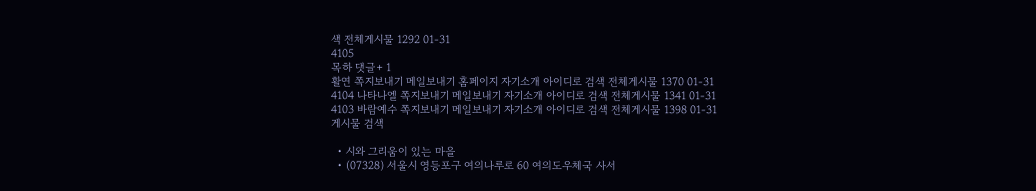색 전체게시물 1292 01-31
4105
목하 댓글+ 1
활연 쪽지보내기 메일보내기 홈페이지 자기소개 아이디로 검색 전체게시물 1370 01-31
4104 나타나엘 쪽지보내기 메일보내기 자기소개 아이디로 검색 전체게시물 1341 01-31
4103 바람예수 쪽지보내기 메일보내기 자기소개 아이디로 검색 전체게시물 1398 01-31
게시물 검색

  • 시와 그리움이 있는 마을
  • (07328) 서울시 영등포구 여의나루로 60 여의도우체국 사서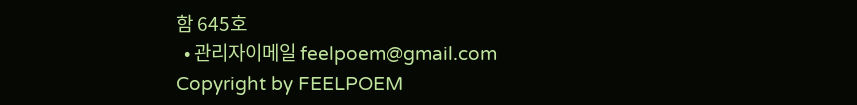함 645호
  • 관리자이메일 feelpoem@gmail.com
Copyright by FEELPOEM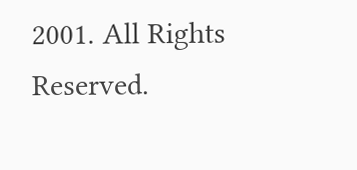2001. All Rights Reserved.